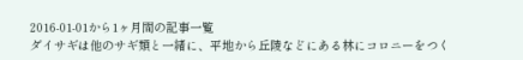2016-01-01から1ヶ月間の記事一覧
ダイサギは他のサギ類と一緒に、平地から丘陵などにある林にコロニーをつく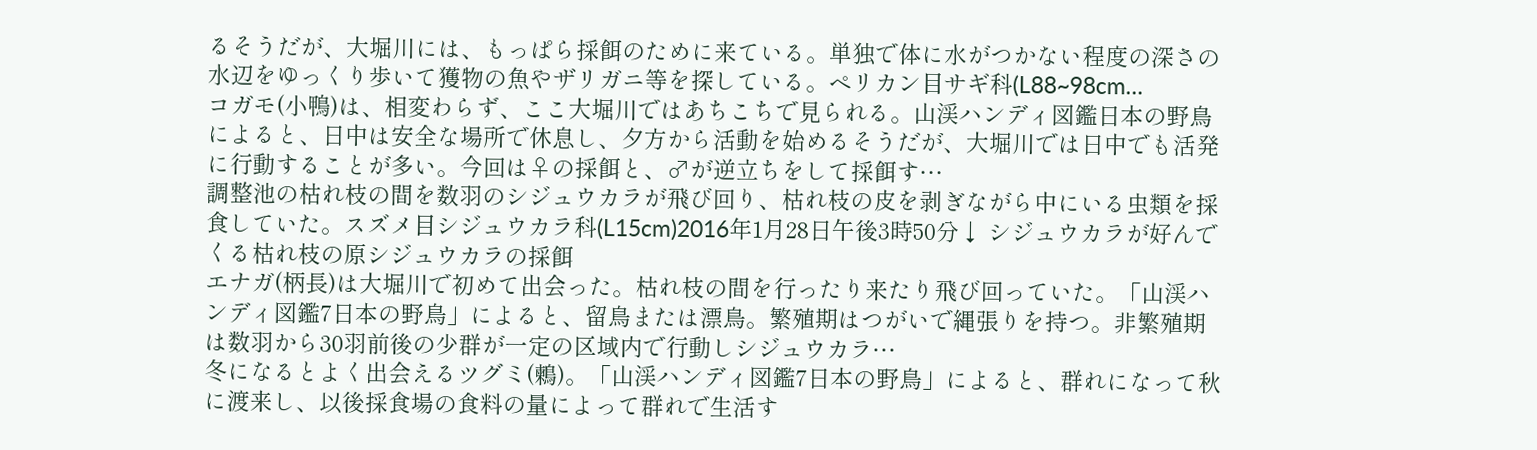るそうだが、大堀川には、もっぱら採餌のために来ている。単独で体に水がつかない程度の深さの水辺をゆっくり歩いて獲物の魚やザリガニ等を探している。ペリカン目サギ科(L88~98cm…
コガモ(小鴨)は、相変わらず、ここ大堀川ではあちこちで見られる。山渓ハンディ図鑑日本の野鳥によると、日中は安全な場所で休息し、夕方から活動を始めるそうだが、大堀川では日中でも活発に行動することが多い。今回は♀の採餌と、♂が逆立ちをして採餌す…
調整池の枯れ枝の間を数羽のシジュウカラが飛び回り、枯れ枝の皮を剥ぎながら中にいる虫類を採食していた。スズメ目シジュウカラ科(L15cm)2016年1月28日午後3時50分↓ シジュウカラが好んでくる枯れ枝の原シジュウカラの採餌
エナガ(柄長)は大堀川で初めて出会った。枯れ枝の間を行ったり来たり飛び回っていた。「山渓ハンディ図鑑7日本の野鳥」によると、留鳥または漂鳥。繁殖期はつがいで縄張りを持つ。非繁殖期は数羽から30羽前後の少群が一定の区域内で行動しシジュウカラ…
冬になるとよく出会えるツグミ(鶫)。「山渓ハンディ図鑑7日本の野鳥」によると、群れになって秋に渡来し、以後採食場の食料の量によって群れで生活す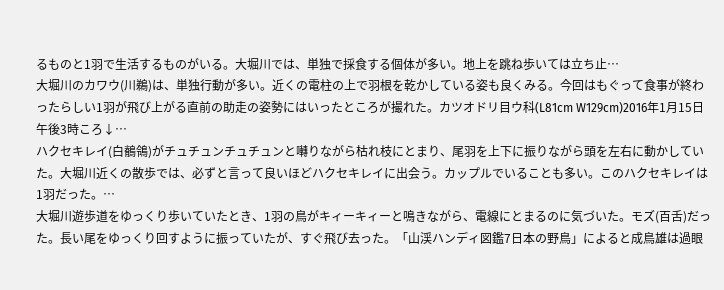るものと1羽で生活するものがいる。大堀川では、単独で採食する個体が多い。地上を跳ね歩いては立ち止…
大堀川のカワウ(川鵜)は、単独行動が多い。近くの電柱の上で羽根を乾かしている姿も良くみる。今回はもぐって食事が終わったらしい1羽が飛び上がる直前の助走の姿勢にはいったところが撮れた。カツオドリ目ウ科(L81cm W129cm)2016年1月15日午後3時ころ↓…
ハクセキレイ(白鶺鴒)がチュチュンチュチュンと囀りながら枯れ枝にとまり、尾羽を上下に振りながら頭を左右に動かしていた。大堀川近くの散歩では、必ずと言って良いほどハクセキレイに出会う。カップルでいることも多い。このハクセキレイは1羽だった。…
大堀川遊歩道をゆっくり歩いていたとき、1羽の鳥がキィーキィーと鳴きながら、電線にとまるのに気づいた。モズ(百舌)だった。長い尾をゆっくり回すように振っていたが、すぐ飛び去った。「山渓ハンディ図鑑7日本の野鳥」によると成鳥雄は過眼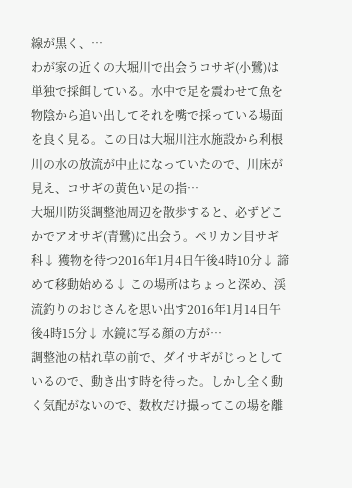線が黒く、…
わが家の近くの大堀川で出会うコサギ(小鷺)は単独で採餌している。水中で足を震わせて魚を物陰から追い出してそれを嘴で採っている場面を良く見る。この日は大堀川注水施設から利根川の水の放流が中止になっていたので、川床が見え、コサギの黄色い足の指…
大堀川防災調整池周辺を散歩すると、必ずどこかでアオサギ(青鷺)に出会う。ペリカン目サギ科↓ 獲物を待つ2016年1月4日午後4時10分↓ 諦めて移動始める↓ この場所はちょっと深め、渓流釣りのおじさんを思い出す2016年1月14日午後4時15分↓ 水鏡に写る顔の方が…
調整池の枯れ草の前で、ダイサギがじっとしているので、動き出す時を待った。しかし全く動く気配がないので、数枚だけ撮ってこの場を離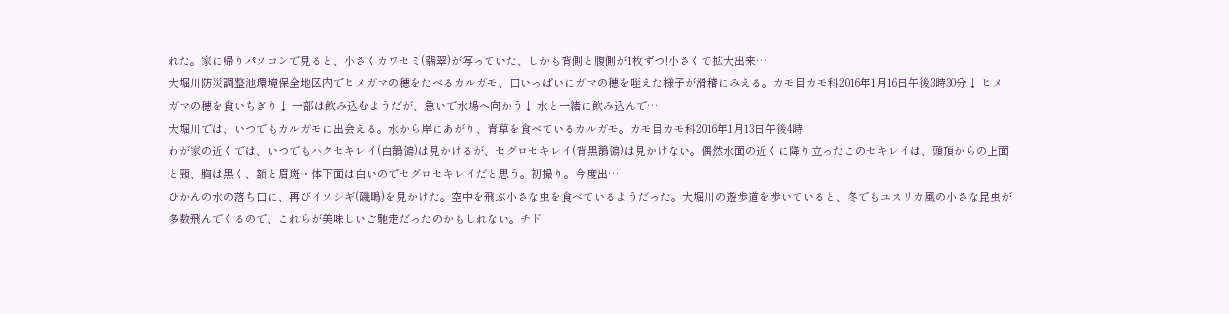れた。家に帰りパソコンで見ると、小さくカワセミ(翡翠)が写っていた、しかも背側と腹側が1枚ずつ!小さくて拡大出来…
大堀川防災調整池環境保全地区内でヒメガマの穂をたべるカルガモ、口いっぱいにガマの穂を咥えた様子が滑稽にみえる。カモ目カモ科2016年1月16日午後3時30分↓ ヒメガマの穂を食いちぎり↓ 一部は飲み込むようだが、急いで水場へ向かう↓ 水と一緒に飲み込んで…
大堀川では、いつでもカルガモに出会える。水から岸にあがり、青草を食べているカルガモ。カモ目カモ科2016年1月13日午後4時
わが家の近くでは、いつでもハクセキレイ(白鶺鴒)は見かけるが、セグロセキレイ(背黒鶺鴒)は見かけない。偶然水面の近くに降り立ったこのセキレイは、頭頂からの上面と頸、胸は黒く、額と眉斑・体下面は白いのでセグロセキレイだと思う。初撮り。今度出…
ひかんの水の落ち口に、再びイソシギ(磯鴫)を見かけた。空中を飛ぶ小さな虫を食べているようだった。大堀川の遊歩道を歩いていると、冬でもユスリカ風の小さな昆虫が多数飛んでくるので、これらが美味しいご馳走だったのかもしれない。チド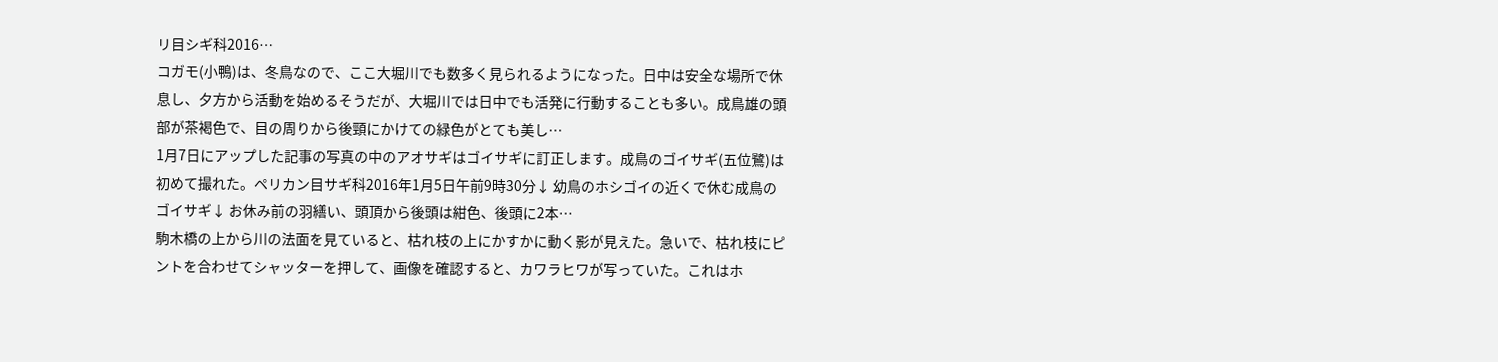リ目シギ科2016…
コガモ(小鴨)は、冬鳥なので、ここ大堀川でも数多く見られるようになった。日中は安全な場所で休息し、夕方から活動を始めるそうだが、大堀川では日中でも活発に行動することも多い。成鳥雄の頭部が茶褐色で、目の周りから後頸にかけての緑色がとても美し…
1月7日にアップした記事の写真の中のアオサギはゴイサギに訂正します。成鳥のゴイサギ(五位鷺)は初めて撮れた。ペリカン目サギ科2016年1月5日午前9時30分↓ 幼鳥のホシゴイの近くで休む成鳥のゴイサギ↓ お休み前の羽繕い、頭頂から後頭は紺色、後頭に2本…
駒木橋の上から川の法面を見ていると、枯れ枝の上にかすかに動く影が見えた。急いで、枯れ枝にピントを合わせてシャッターを押して、画像を確認すると、カワラヒワが写っていた。これはホ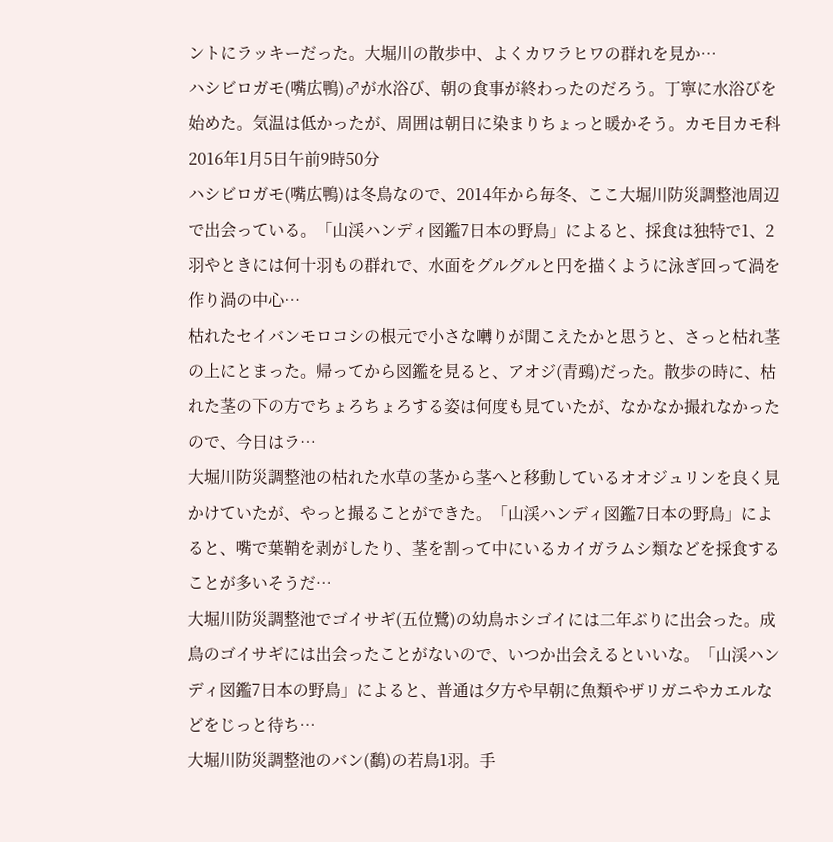ントにラッキーだった。大堀川の散歩中、よくカワラヒワの群れを見か…
ハシビロガモ(嘴広鴨)♂が水浴び、朝の食事が終わったのだろう。丁寧に水浴びを始めた。気温は低かったが、周囲は朝日に染まりちょっと暖かそう。カモ目カモ科2016年1月5日午前9時50分
ハシビロガモ(嘴広鴨)は冬鳥なので、2014年から毎冬、ここ大堀川防災調整池周辺で出会っている。「山渓ハンディ図鑑7日本の野鳥」によると、採食は独特で1、2羽やときには何十羽もの群れで、水面をグルグルと円を描くように泳ぎ回って渦を作り渦の中心…
枯れたセイバンモロコシの根元で小さな囀りが聞こえたかと思うと、さっと枯れ茎の上にとまった。帰ってから図鑑を見ると、アオジ(青鵐)だった。散歩の時に、枯れた茎の下の方でちょろちょろする姿は何度も見ていたが、なかなか撮れなかったので、今日はラ…
大堀川防災調整池の枯れた水草の茎から茎へと移動しているオオジュリンを良く見かけていたが、やっと撮ることができた。「山渓ハンディ図鑑7日本の野鳥」によると、嘴で葉鞘を剥がしたり、茎を割って中にいるカイガラムシ類などを採食することが多いそうだ…
大堀川防災調整池でゴイサギ(五位鷺)の幼鳥ホシゴイには二年ぶりに出会った。成鳥のゴイサギには出会ったことがないので、いつか出会えるといいな。「山渓ハンディ図鑑7日本の野鳥」によると、普通は夕方や早朝に魚類やザリガニやカエルなどをじっと待ち…
大堀川防災調整池のバン(鷭)の若鳥1羽。手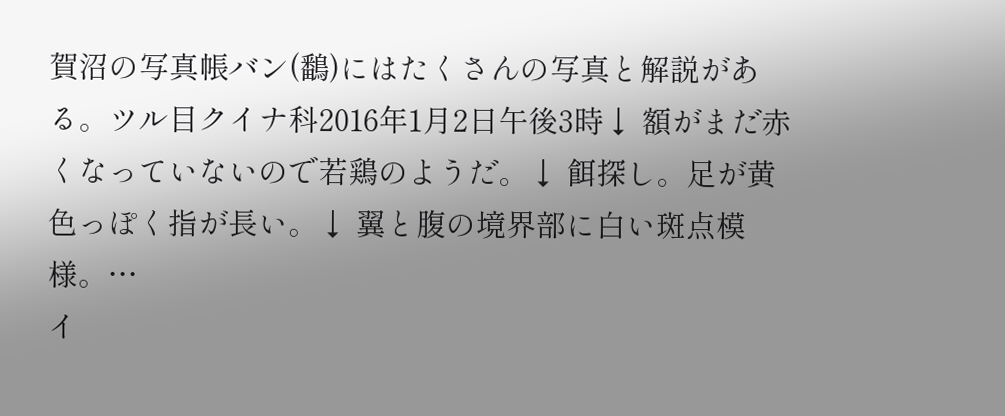賀沼の写真帳バン(鷭)にはたくさんの写真と解説がある。ツル目クイナ科2016年1月2日午後3時↓ 額がまだ赤くなっていないので若鶏のようだ。↓ 餌探し。足が黄色っぽく指が長い。↓ 翼と腹の境界部に白い斑点模様。…
イ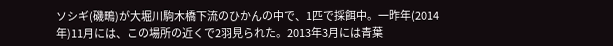ソシギ(磯鴫)が大堀川駒木橋下流のひかんの中で、1匹で採餌中。一昨年(2014年)11月には、この場所の近くで2羽見られた。2013年3月には青葉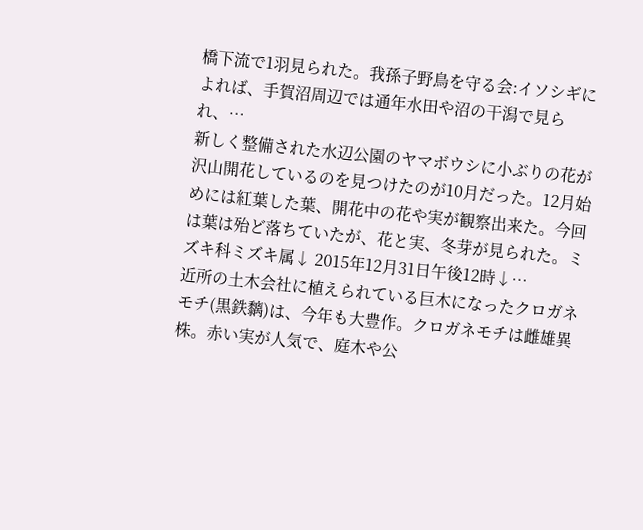橋下流で1羽見られた。我孫子野鳥を守る会:イソシギによれば、手賀沼周辺では通年水田や沼の干潟で見られ、…
新しく整備された水辺公園のヤマボウシに小ぶりの花が沢山開花しているのを見つけたのが10月だった。12月始めには紅葉した葉、開花中の花や実が観察出来た。今回は葉は殆ど落ちていたが、花と実、冬芽が見られた。ミズキ科ミズキ属↓ 2015年12月31日午後12時↓…
近所の土木会社に植えられている巨木になったクロガネモチ(黒鉄黐)は、今年も大豊作。クロガネモチは雌雄異株。赤い実が人気で、庭木や公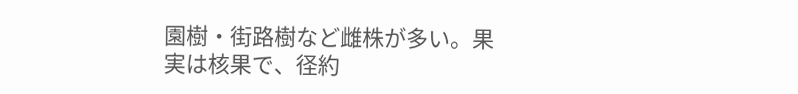園樹・街路樹など雌株が多い。果実は核果で、径約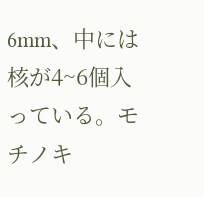6mm、中には核が4~6個入っている。モチノキ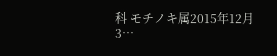科 モチノキ属2015年12月3…